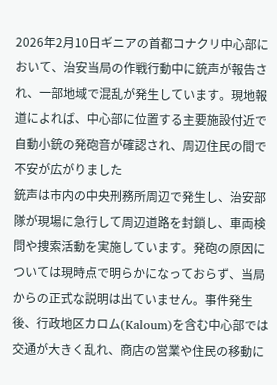2026年2月10日ギニアの首都コナクリ中心部において、治安当局の作戦行動中に銃声が報告され、一部地域で混乱が発生しています。現地報道によれば、中心部に位置する主要施設付近で自動小銃の発砲音が確認され、周辺住民の間で不安が広がりました
銃声は市内の中央刑務所周辺で発生し、治安部隊が現場に急行して周辺道路を封鎖し、車両検問や捜索活動を実施しています。発砲の原因については現時点で明らかになっておらず、当局からの正式な説明は出ていません。事件発生後、行政地区カロム(Kaloum)を含む中心部では交通が大きく乱れ、商店の営業や住民の移動に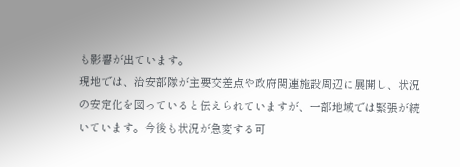も影響が出ています。
現地では、治安部隊が主要交差点や政府関連施設周辺に展開し、状況の安定化を図っていると伝えられていますが、一部地域では緊張が続いています。今後も状況が急変する可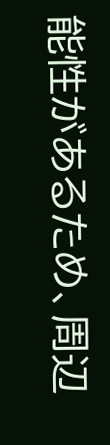能性があるため、周辺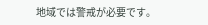地域では警戒が必要です。